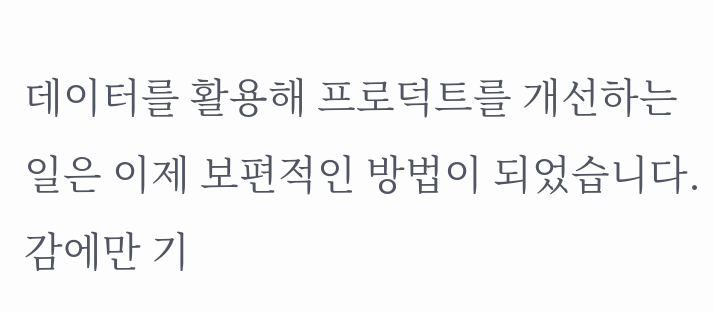데이터를 활용해 프로덕트를 개선하는 일은 이제 보편적인 방법이 되었습니다. 감에만 기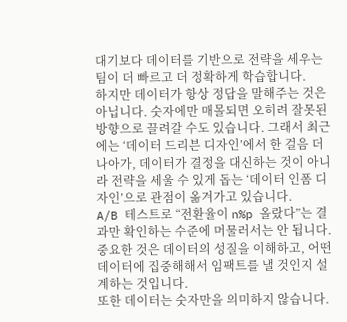대기보다 데이터를 기반으로 전략을 세우는 팀이 더 빠르고 더 정확하게 학습합니다.
하지만 데이터가 항상 정답을 말해주는 것은 아닙니다. 숫자에만 매몰되면 오히려 잘못된 방향으로 끌려갈 수도 있습니다. 그래서 최근에는 ‘데이터 드리븐 디자인’에서 한 걸음 더 나아가, 데이터가 결정을 대신하는 것이 아니라 전략을 세울 수 있게 돕는 ‘데이터 인폼 디자인’으로 관점이 옮겨가고 있습니다.
A/B 테스트로 “전환율이 n%p 올랐다”는 결과만 확인하는 수준에 머물러서는 안 됩니다. 중요한 것은 데이터의 성질을 이해하고, 어떤 데이터에 집중해해서 임팩트를 낼 것인지 설계하는 것입니다.
또한 데이터는 숫자만을 의미하지 않습니다.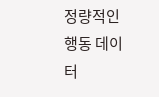정량적인 행동 데이터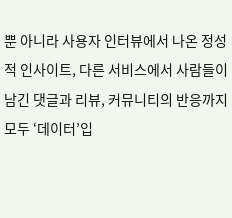뿐 아니라 사용자 인터뷰에서 나온 정성적 인사이트, 다른 서비스에서 사람들이 남긴 댓글과 리뷰, 커뮤니티의 반응까지 모두 ‘데이터’입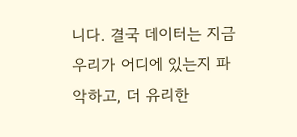니다. 결국 데이터는 지금 우리가 어디에 있는지 파악하고, 더 유리한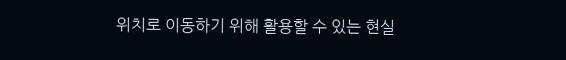위치로 이동하기 위해 활용할 수 있는 현실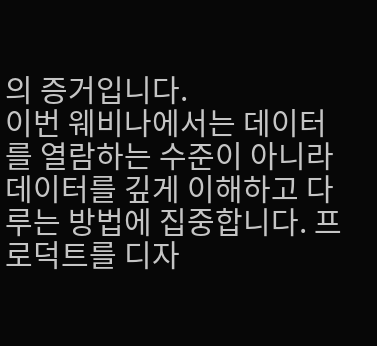의 증거입니다.
이번 웨비나에서는 데이터를 열람하는 수준이 아니라 데이터를 깊게 이해하고 다루는 방법에 집중합니다. 프로덕트를 디자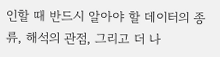인할 때 반드시 알아야 할 데이터의 종류, 해석의 관점, 그리고 더 나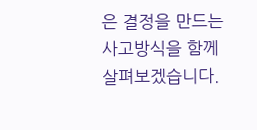은 결정을 만드는 사고방식을 함께 살펴보겠습니다.